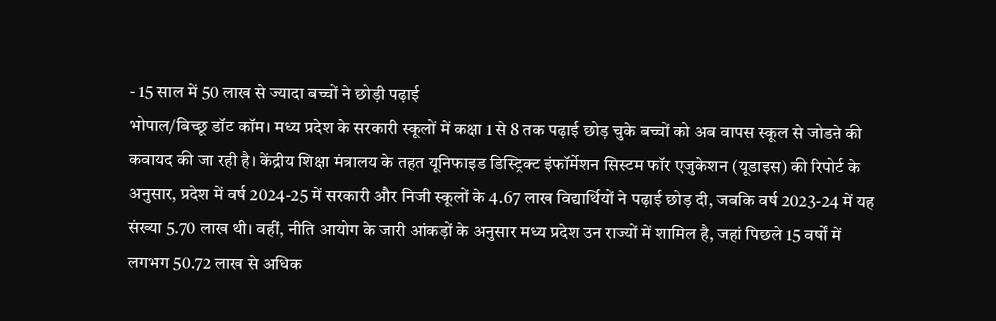- 15 साल में 50 लाख से ज्यादा बच्चों ने छोड़ी पढ़ाई
भोपाल/बिच्छू डॉट कॉम। मध्य प्रदेश के सरकारी स्कूलों में कक्षा 1 से 8 तक पढ़ाई छोड़ चुके बच्चों को अब वापस स्कूल से जोडऩे की कवायद की जा रही है। केंद्रीय शिक्षा मंत्रालय के तहत यूनिफाइड डिस्ट्रिक्ट इंफॉर्मेशन सिस्टम फॉर एजुकेशन (यूडाइस) की रिपोर्ट के अनुसार, प्रदेश में वर्ष 2024-25 में सरकारी और निजी स्कूलों के 4.67 लाख विद्यार्थियों ने पढ़ाई छोड़ दी, जबकि वर्ष 2023-24 में यह संख्या 5.70 लाख थी। वहीं, नीति आयोग के जारी आंकड़ों के अनुसार मध्य प्रदेश उन राज्यों में शामिल है, जहां पिछले 15 वर्षों में लगभग 50.72 लाख से अधिक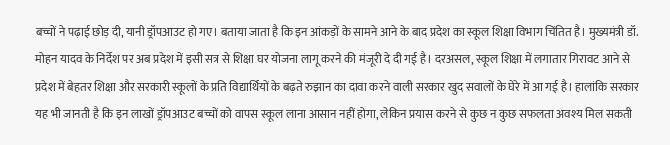बच्चों ने पढ़ाई छोड़ दी, यानी ड्रॉपआउट हो गए। बताया जाता है कि इन आंकड़ों के सामने आने के बाद प्रदेश का स्कूल शिक्षा विभाग चिंतित है। मुख्यमंत्री डॉ. मोहन यादव के निर्देश पर अब प्रदेश में इसी सत्र से शिक्षा घर योजना लागू करने की मंजूरी दे दी गई है। दरअसल, स्कूल शिक्षा में लगातार गिरावट आने से प्रदेश में बेहतर शिक्षा और सरकारी स्कूलों के प्रति विद्यार्थियों के बढ़ते रुझान का दावा करने वाली सरकार खुद सवालों के घेरे में आ गई है। हालांकि सरकार यह भी जानती है कि इन लाखों ड्रॉपआउट बच्चों को वापस स्कूल लाना आसान नहीं होगा, लेकिन प्रयास करने से कुछ न कुछ सफलता अवश्य मिल सकती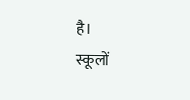है।
स्कूलों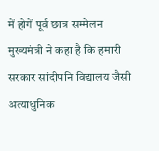में होगें पूर्व छात्र सम्मेलन
मुख्यमंत्री ने कहा है कि हमारी सरकार सांदीपनि विद्यालय जैसी अत्याधुनिक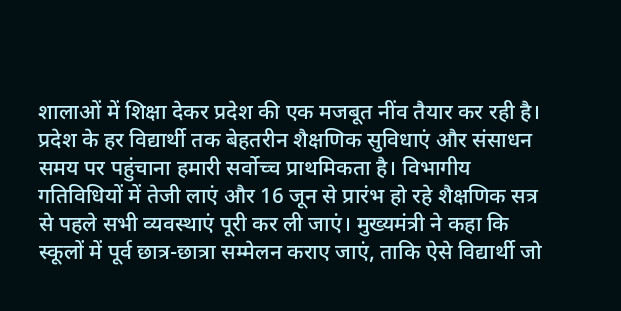शालाओं में शिक्षा देकर प्रदेश की एक मजबूत नींव तैयार कर रही है। प्रदेश के हर विद्यार्थी तक बेहतरीन शैक्षणिक सुविधाएं और संसाधन समय पर पहुंचाना हमारी सर्वोच्च प्राथमिकता है। विभागीय गतिविधियों में तेजी लाएं और 16 जून से प्रारंभ हो रहे शैक्षणिक सत्र से पहले सभी व्यवस्थाएं पूरी कर ली जाएं। मुख्यमंत्री ने कहा कि स्कूलों में पूर्व छात्र-छात्रा सम्मेलन कराए जाएं, ताकि ऐसे विद्यार्थी जो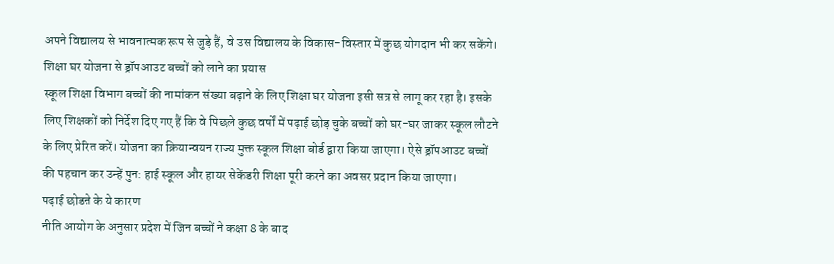अपने विद्यालय से भावनात्मक रूप से जुड़े हैं, वे उस विद्यालय के विकास-विस्तार में कुछ योगदान भी कर सकेंगे।
शिक्षा घर योजना से ड्रॉपआउट बच्चों को लाने का प्रयास
स्कूल शिक्षा विभाग बच्चों की नामांकन संख्या बढ़ाने के लिए शिक्षा घर योजना इसी सत्र से लागू कर रहा है। इसके लिए शिक्षकों को निर्देश दिए गए हैं कि वे पिछले कुछ वर्षों में पढ़ाई छोड़ चुके बच्चों को घर-घर जाकर स्कूल लौटने के लिए प्रेरित करें। योजना का क्रियान्वयन राज्य मुक्त स्कूल शिक्षा बोर्ड द्वारा किया जाएगा। ऐसे ड्रॉपआउट बच्चों की पहचान कर उन्हें पुन: हाई स्कूल और हायर सेकेंडरी शिक्षा पूरी करने का अवसर प्रदान किया जाएगा।
पढ़ाई छोडऩे के ये कारण
नीति आयोग के अनुसार प्रदेश में जिन बच्चों ने कक्षा 8 के बाद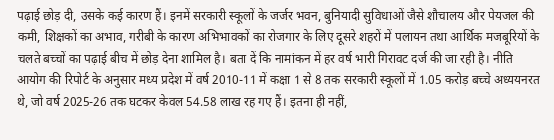पढ़ाई छोड़ दी, उसके कई कारण हैं। इनमें सरकारी स्कूलों के जर्जर भवन, बुनियादी सुविधाओं जैसे शौचालय और पेयजल की कमी, शिक्षकों का अभाव, गरीबी के कारण अभिभावकों का रोजगार के लिए दूसरे शहरों में पलायन तथा आर्थिक मजबूरियों के चलते बच्चों का पढ़ाई बीच में छोड़ देना शामिल है। बता दें कि नामांकन में हर वर्ष भारी गिरावट दर्ज की जा रही है। नीति आयोग की रिपोर्ट के अनुसार मध्य प्रदेश में वर्ष 2010-11 में कक्षा 1 से 8 तक सरकारी स्कूलों में 1.05 करोड़ बच्चे अध्ययनरत थे, जो वर्ष 2025-26 तक घटकर केवल 54.58 लाख रह गए हैं। इतना ही नहीं,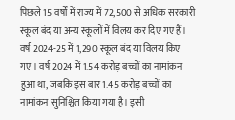पिछले 15 वर्षों में राज्य में 72,500 से अधिक सरकारी स्कूल बंद या अन्य स्कूलों में विलय कर दिए गए हैं। वर्ष 2024-25 में 1,290 स्कूल बंद या विलय किए गए। वर्ष 2024 में 1.54 करोड़ बच्चों का नामांकन हुआ था, जबकि इस बार 1.45 करोड़ बच्चों का नामांकन सुनिश्चित किया गया है। इसी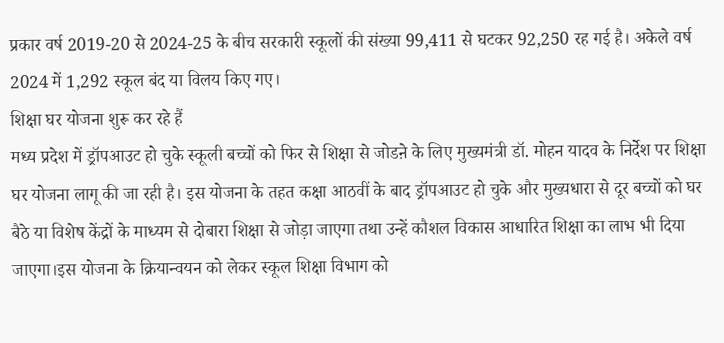प्रकार वर्ष 2019-20 से 2024-25 के बीच सरकारी स्कूलों की संख्या 99,411 से घटकर 92,250 रह गई है। अकेले वर्ष 2024 में 1,292 स्कूल बंद या विलय किए गए।
शिक्षा घर योजना शुरू कर रहे हैं
मध्य प्रदेश में ड्रॉपआउट हो चुके स्कूली बच्चों को फिर से शिक्षा से जोडऩे के लिए मुख्यमंत्री डॉ. मोहन यादव के निर्देश पर शिक्षा घर योजना लागू की जा रही है। इस योजना के तहत कक्षा आठवीं के बाद ड्रॉपआउट हो चुके और मुख्यधारा से दूर बच्चों को घर बैठे या विशेष केंद्रों के माध्यम से दोबारा शिक्षा से जोड़ा जाएगा तथा उन्हें कौशल विकास आधारित शिक्षा का लाभ भी दिया जाएगा।इस योजना के क्रियान्वयन को लेकर स्कूल शिक्षा विभाग को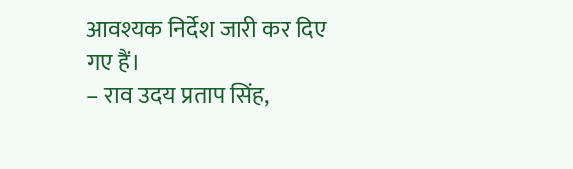आवश्यक निर्देश जारी कर दिए गए हैं।
– राव उदय प्रताप सिंह,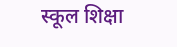स्कूल शिक्षा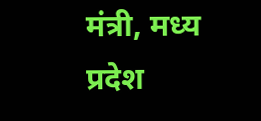मंत्री, मध्य प्रदेश